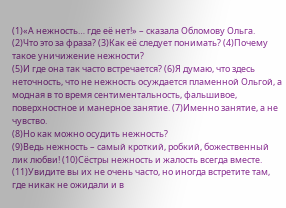(1)«А нежность… где её нет!» – сказала Обломову Ольга.
(2)Что это за фраза? (3)Как её следует понимать? (4)Почему такое уничижение нежности?
(5)И где она так часто встречается? (6)Я думаю, что здесь неточность, что не нежность осуждается пламенной Ольгой, а модная в то время сентиментальность, фальшивое, поверхностное и манерное занятие. (7)Именно занятие, а не чувство.
(8)Но как можно осудить нежность?
(9)Ведь нежность – самый кроткий, робкий, божественный лик любви! (10)Сёстры нежность и жалость всегда вместе.
(11)Увидите вы их не очень часто, но иногда встретите там, где никак не ожидали и в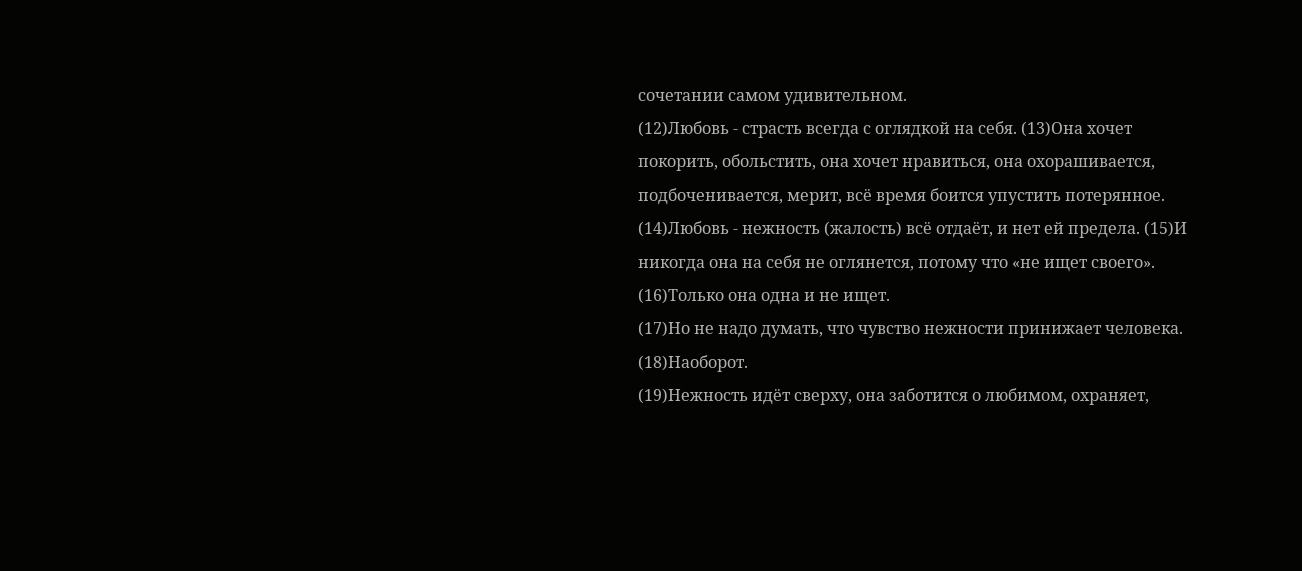сочетании самом удивительном.
(12)Любовь - страсть всегда с оглядкой на себя. (13)Она хочет покорить, обольстить, она хочет нравиться, она охорашивается, подбоченивается, мерит, всё время боится упустить потерянное.
(14)Любовь - нежность (жалость) всё отдаёт, и нет ей предела. (15)И никогда она на себя не оглянется, потому что «не ищет своего». (16)Только она одна и не ищет.
(17)Но не надо думать, что чувство нежности принижает человека. (18)Наоборот.
(19)Нежность идёт сверху, она заботится о любимом, охраняет,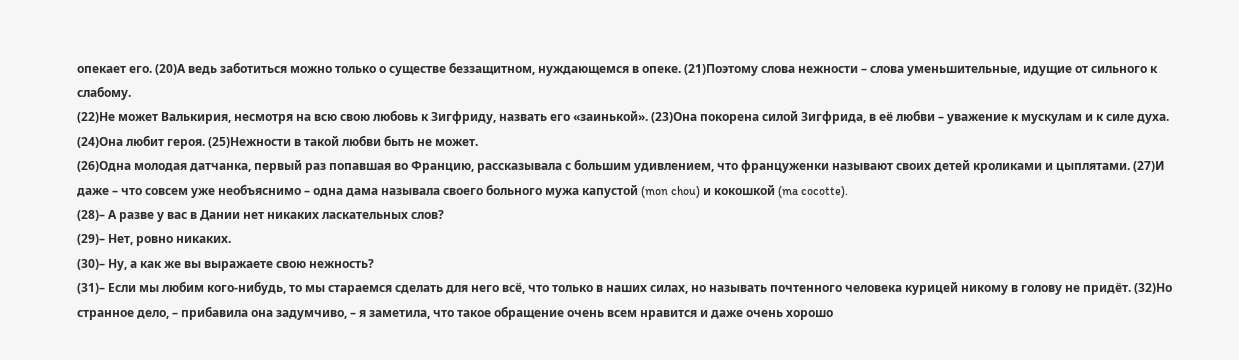опекает его. (20)А ведь заботиться можно только о существе беззащитном, нуждающемся в опеке. (21)Поэтому слова нежности – слова уменьшительные, идущие от сильного к слабому.
(22)Не может Валькирия, несмотря на всю свою любовь к Зигфриду, назвать его «заинькой». (23)Она покорена силой Зигфрида, в её любви – уважение к мускулам и к силе духа. (24)Она любит героя. (25)Нежности в такой любви быть не может.
(26)Одна молодая датчанка, первый раз попавшая во Францию, рассказывала с большим удивлением, что француженки называют своих детей кроликами и цыплятами. (27)И даже – что совсем уже необъяснимо – одна дама называла своего больного мужа капустой (mon chou) и кокошкой (ma cocotte).
(28)– А разве у вас в Дании нет никаких ласкательных слов?
(29)– Нет, ровно никаких.
(30)– Ну, а как же вы выражаете свою нежность?
(31)– Если мы любим кого-нибудь, то мы стараемся сделать для него всё, что только в наших силах, но называть почтенного человека курицей никому в голову не придёт. (32)Но странное дело, – прибавила она задумчиво, – я заметила, что такое обращение очень всем нравится и даже очень хорошо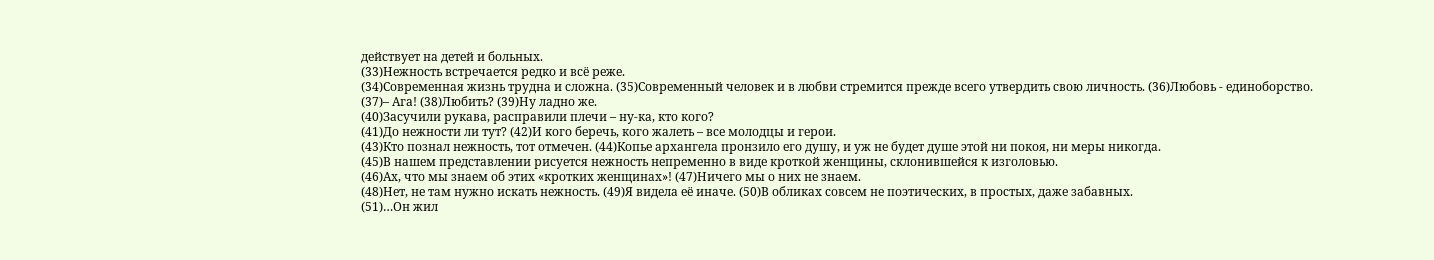действует на детей и больных.
(33)Нежность встречается редко и всё реже.
(34)Современная жизнь трудна и сложна. (35)Современный человек и в любви стремится прежде всего утвердить свою личность. (36)Любовь - единоборство.
(37)– Ага! (38)Любить? (39)Ну ладно же.
(40)Засучили рукава, расправили плечи – ну-ка, кто кого?
(41)До нежности ли тут? (42)И кого беречь, кого жалеть – все молодцы и герои.
(43)Кто познал нежность, тот отмечен. (44)Копье архангела пронзило его душу, и уж не будет душе этой ни покоя, ни меры никогда.
(45)В нашем представлении рисуется нежность непременно в виде кроткой женщины, склонившейся к изголовью.
(46)Ах, что мы знаем об этих «кротких женщинах»! (47)Ничего мы о них не знаем.
(48)Нет, не там нужно искать нежность. (49)Я видела её иначе. (50)В обликах совсем не поэтических, в простых, даже забавных.
(51)…Он жил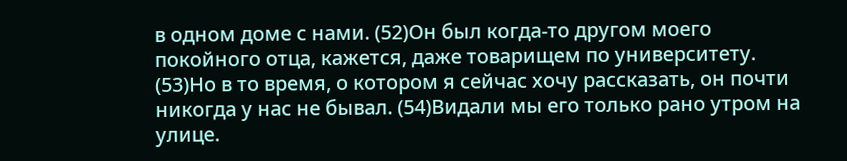в одном доме с нами. (52)Он был когда-то другом моего покойного отца, кажется, даже товарищем по университету. (53)Но в то время, о котором я сейчас хочу рассказать, он почти никогда у нас не бывал. (54)Видали мы его только рано утром на улице.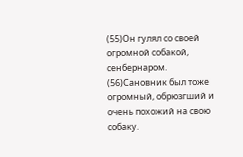(55)Он гулял со своей огромной собакой, сенбернаром.
(56)Сановник был тоже огромный, обрюзгший и очень похожий на свою собаку.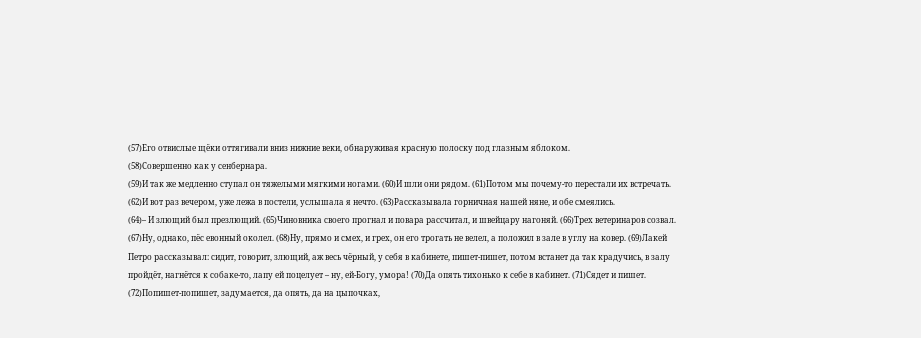(57)Его отвислые щёки оттягивали вниз нижние веки, обнаруживая красную полоску под глазным яблоком.
(58)Совершенно как у сенбернара.
(59)И так же медленно ступал он тяжелыми мягкими ногами. (60)И шли они рядом. (61)Потом мы почему-то перестали их встречать.
(62)И вот раз вечером, уже лежа в постели, услышала я нечто. (63)Рассказывала горничная нашей няне, и обе смеялись.
(64)– И злющий был презлющий. (65)Чиновника своего прогнал и повара рассчитал, и швейцару нагоняй. (66)Трех ветеринаров созвал. (67)Ну, однако, пёс евонный околел. (68)Ну, прямо и смех, и грех, он его трогать не велел, а положил в зале в углу на ковер. (69)Лакей Петро рассказывал: сидит, говорит, злющий, аж весь чёрный, у себя в кабинете, пишет-пишет, потом встанет да так крадучись, в залу пройдёт, нагнётся к собаке-то, лапу ей поцелует – ну, ей-Богу, умора! (70)Да опять тихонько к себе в кабинет. (71)Сядет и пишет. (72)Попишет-попишет, задумается, да опять, да на цыпочках,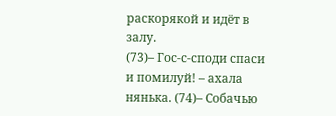раскорякой и идёт в залу.
(73)– Гос-с-споди спаси и помилуй! – ахала нянька. (74)– Собачью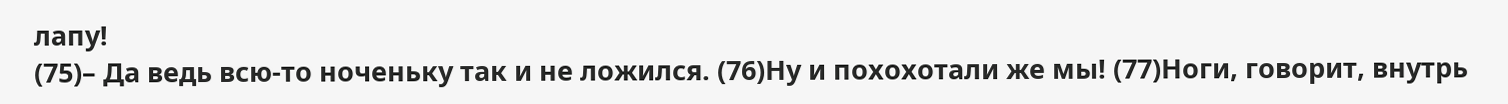лапу!
(75)– Да ведь всю-то ноченьку так и не ложился. (76)Ну и похохотали же мы! (77)Ноги, говорит, внутрь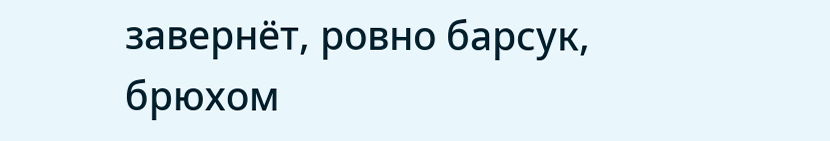завернёт, ровно барсук, брюхом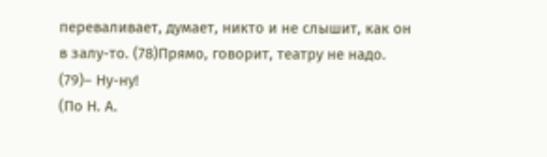переваливает, думает, никто и не слышит, как он в залу-то. (78)Прямо, говорит, театру не надо.
(79)– Ну-ну!
(По Н. А.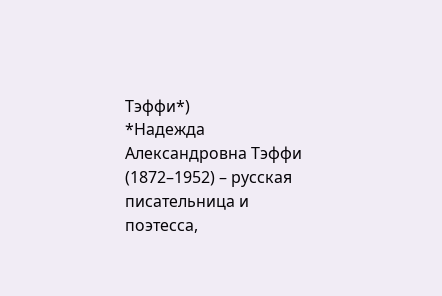Тэффи*)
*Надежда Александровна Тэффи (1872–1952) – русская писательница и поэтесса,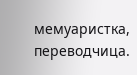мемуаристка, переводчица.